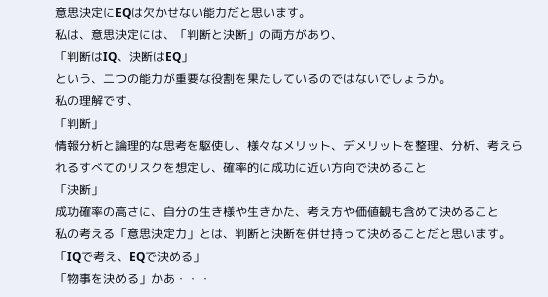意思決定にEQは欠かせない能力だと思います。
私は、意思決定には、「判断と決断」の両方があり、
「判断はIQ、決断はEQ」
という、二つの能力が重要な役割を果たしているのではないでしょうか。
私の理解です、
「判断」
情報分析と論理的な思考を駆使し、様々なメリット、デメリットを整理、分析、考えられるすべてのリスクを想定し、確率的に成功に近い方向で決めること
「決断」
成功確率の高さに、自分の生き様や生きかた、考え方や価値観も含めて決めること
私の考える「意思決定力」とは、判断と決断を併せ持って決めることだと思います。
「IQで考え、EQで決める」
「物事を決める」かあ・・・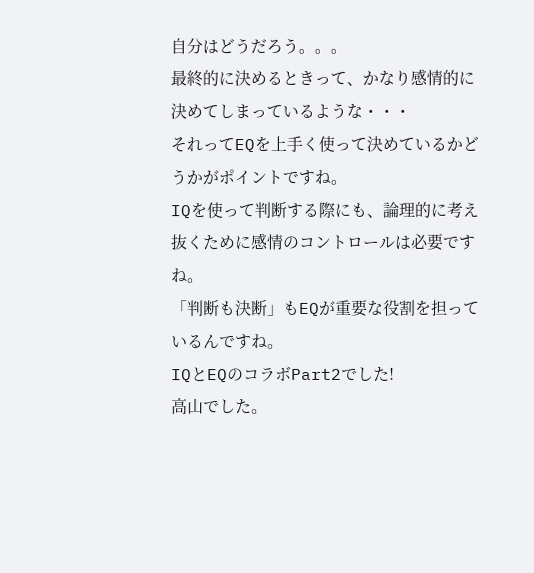自分はどうだろう。。。
最終的に決めるときって、かなり感情的に決めてしまっているような・・・
それってEQを上手く使って決めているかどうかがポイントですね。
IQを使って判断する際にも、論理的に考え抜くために感情のコントロールは必要ですね。
「判断も決断」もEQが重要な役割を担っているんですね。
IQとEQのコラボPart2でした!
高山でした。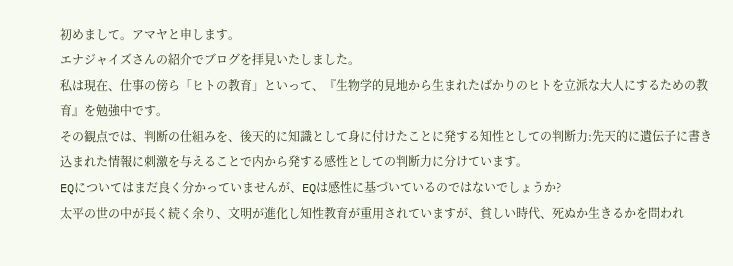初めまして。アマヤと申します。
エナジャイズさんの紹介でブログを拝見いたしました。
私は現在、仕事の傍ら「ヒトの教育」といって、『生物学的見地から生まれたばかりのヒトを立派な大人にするための教育』を勉強中です。
その観点では、判断の仕組みを、後天的に知識として身に付けたことに発する知性としての判断力:先天的に遺伝子に書き込まれた情報に刺激を与えることで内から発する感性としての判断力に分けています。
EQについてはまだ良く分かっていませんが、EQは感性に基づいているのではないでしょうか?
太平の世の中が長く続く余り、文明が進化し知性教育が重用されていますが、貧しい時代、死ぬか生きるかを問われ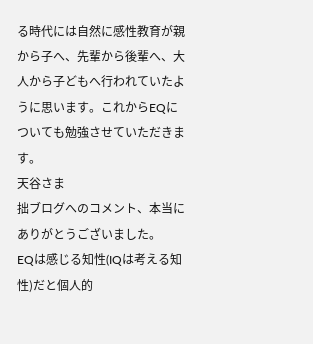る時代には自然に感性教育が親から子へ、先輩から後輩へ、大人から子どもへ行われていたように思います。これからEQについても勉強させていただきます。
天谷さま
拙ブログへのコメント、本当にありがとうございました。
EQは感じる知性(IQは考える知性)だと個人的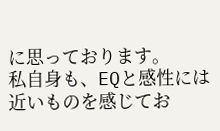に思っております。
私自身も、EQと感性には近いものを感じてお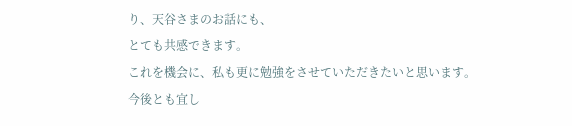り、天谷さまのお話にも、
とても共感できます。
これを機会に、私も更に勉強をさせていただきたいと思います。
今後とも宜し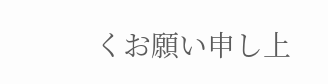くお願い申し上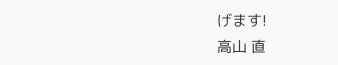げます!
高山 直